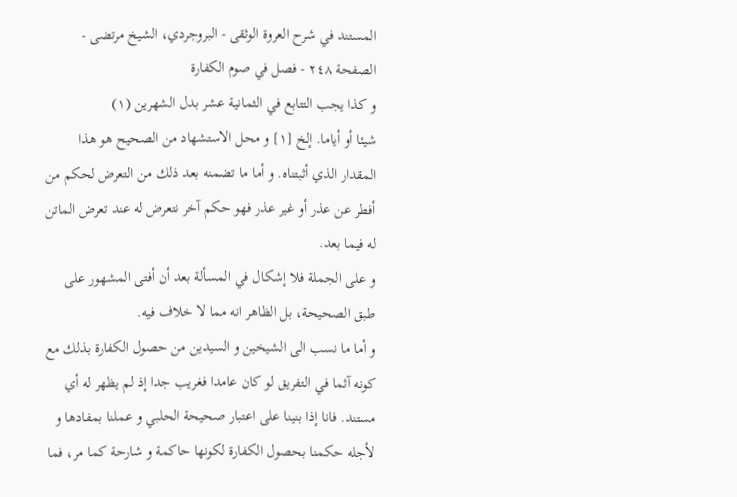المستند في شرح العروة الوثقى - البروجردي، الشيخ مرتضى - الصفحة ٢٤٨ - فصل في صوم الكفارة
و كذا يجب التتابع في الثمانية عشر بدل الشهرين (١)
شيئا أو أياما. إلخ [١] و محل الاستشهاد من الصحيح هو هذا المقدار الذي أثبتناه. و أما ما تضمنه بعد ذلك من التعرض لحكم من أفطر عن عذر أو غير عذر فهو حكم آخر نتعرض له عند تعرض الماتن له فيما بعد.
و على الجملة فلا إشكال في المسألة بعد أن أفتى المشهور على طبق الصحيحة، بل الظاهر انه مما لا خلاف فيه.
و أما ما نسب الى الشيخين و السيدين من حصول الكفارة بذلك مع كونه آثما في التفريق لو كان عامدا فغريب جدا إذ لم يظهر له أي مستند. فانا إذا بنينا على اعتبار صحيحة الحلبي و عملنا بمفادها و لأجله حكمنا بحصول الكفارة لكونها حاكمة و شارحة كما مر، فما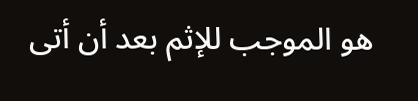هو الموجب للإثم بعد أن أتى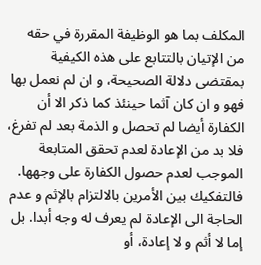المكلف بما هو الوظيفة المقررة في حقه من الإتيان بالتتابع على هذه الكيفية بمقتضى دلالة الصحيحة، و ان لم نعمل بها فهو و ان كان آثما حينئذ كما ذكر الا أن الكفارة أيضا لم تحصل و الذمة بعد لم تفرغ، فلا بد من الإعادة لعدم تحقق المتابعة الموجب لعدم حصول الكفارة على وجهها. فالتفكيك بين الأمرين بالالتزام بالإثم و عدم الحاجة الى الإعادة لم يعرف له وجه أبدا. بل إما لا أثم و لا إعادة، أو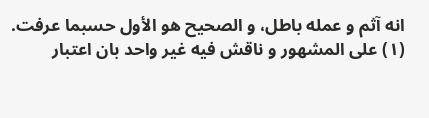انه آثم و عمله باطل، و الصحيح هو الأول حسبما عرفت.
(١) على المشهور و ناقش فيه غير واحد بان اعتبار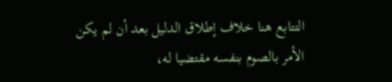التتابع هنا خلاف إطلاق الدليل بعد أن لم يكن الأمر بالصوم بنفسه مقتضيا له،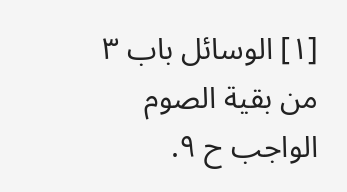[١] الوسائل باب ٣ من بقية الصوم الواجب ح ٩.